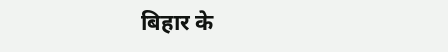बिहार के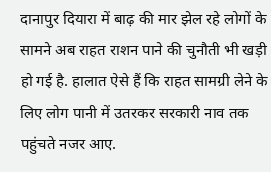दानापुर दियारा में बाढ़ की मार झेल रहे लोगों के सामने अब राहत राशन पाने की चुनौती भी खड़ी हो गई है. हालात ऐसे हैं कि राहत सामग्री लेने के लिए लोग पानी में उतरकर सरकारी नाव तक पहुंचते नजर आए.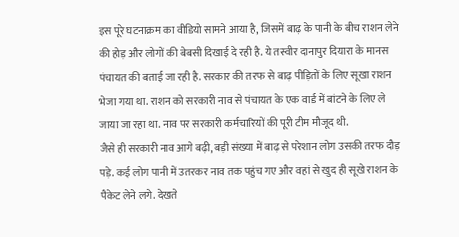इस पूरे घटनाक्रम का वीडियो सामने आया है, जिसमें बाढ़ के पानी के बीच राशन लेने की होड़ और लोगों की बेबसी दिखाई दे रही है. ये तस्वीर दानापुर दियारा के मानस पंचायत की बताई जा रही है. सरकार की तरफ से बाढ़ पीड़ितों के लिए सूखा राशन भेजा गया था. राशन को सरकारी नाव से पंचायत के एक वार्ड में बांटने के लिए ले जाया जा रहा था. नाव पर सरकारी कर्मचारियों की पूरी टीम मौजूद थी.
जैसे ही सरकारी नाव आगे बढ़ी, बड़ी संख्या में बाढ़ से परेशान लोग उसकी तरफ दौड़ पड़े. कई लोग पानी में उतरकर नाव तक पहुंच गए और वहां से खुद ही सूखे राशन के पैकेट लेने लगे. देखते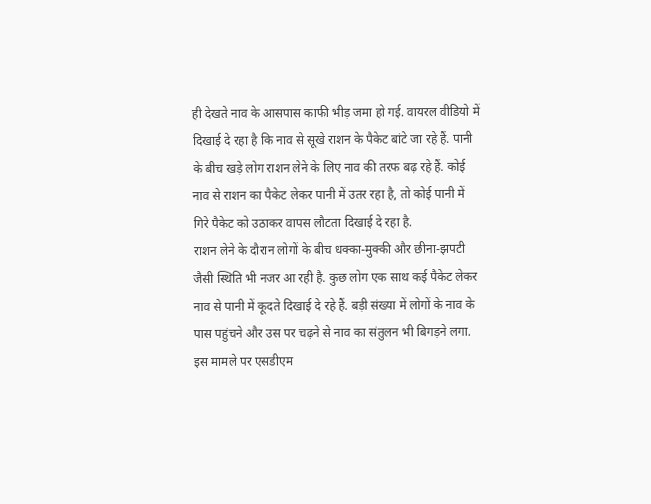ही देखते नाव के आसपास काफी भीड़ जमा हो गई. वायरल वीडियो में दिखाई दे रहा है कि नाव से सूखे राशन के पैकेट बांटे जा रहे हैं. पानी के बीच खड़े लोग राशन लेने के लिए नाव की तरफ बढ़ रहे हैं. कोई नाव से राशन का पैकेट लेकर पानी में उतर रहा है, तो कोई पानी में गिरे पैकेट को उठाकर वापस लौटता दिखाई दे रहा है.
राशन लेने के दौरान लोगों के बीच धक्का-मुक्की और छीना-झपटी जैसी स्थिति भी नजर आ रही है. कुछ लोग एक साथ कई पैकेट लेकर नाव से पानी में कूदते दिखाई दे रहे हैं. बड़ी संख्या में लोगों के नाव के पास पहुंचने और उस पर चढ़ने से नाव का संतुलन भी बिगड़ने लगा. इस मामले पर एसडीएम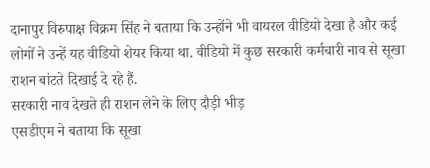दानापुर विरुपाक्ष विक्रम सिंह ने बताया कि उन्होंने भी वायरल वीडियो देखा है और कई लोगों ने उन्हें यह वीडियो शेयर किया था. वीडियो में कुछ सरकारी कर्मचारी नाव से सूखा राशन बांटते दिखाई दे रहे हैं.
सरकारी नाव देखते ही राशन लेने के लिए दौड़ी भीड़
एसडीएम ने बताया कि सूखा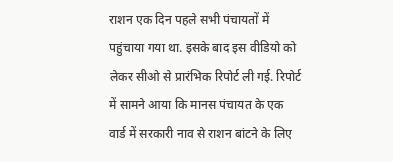राशन एक दिन पहले सभी पंचायतों में पहुंचाया गया था. इसके बाद इस वीडियो को लेकर सीओ से प्रारंभिक रिपोर्ट ली गई. रिपोर्ट में सामने आया कि मानस पंचायत के एक वार्ड में सरकारी नाव से राशन बांटने के लिए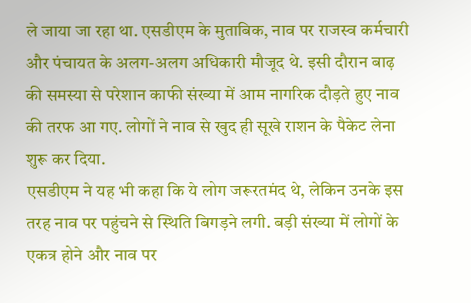ले जाया जा रहा था. एसडीएम के मुताबिक, नाव पर राजस्व कर्मचारी और पंचायत के अलग-अलग अधिकारी मौजूद थे. इसी दौरान बाढ़ की समस्या से परेशान काफी संख्या में आम नागरिक दौड़ते हुए नाव की तरफ आ गए. लोगों ने नाव से खुद ही सूखे राशन के पैकेट लेना शुरू कर दिया.
एसडीएम ने यह भी कहा कि ये लोग जरूरतमंद थे, लेकिन उनके इस तरह नाव पर पहुंचने से स्थिति बिगड़ने लगी. बड़ी संख्या में लोगों के एकत्र होने और नाव पर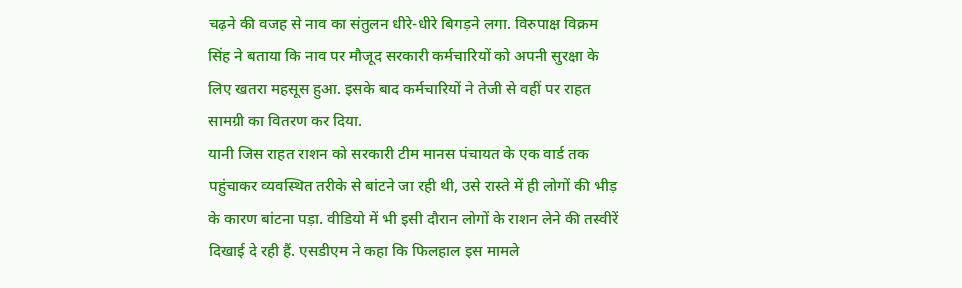चढ़ने की वजह से नाव का संतुलन धीरे-धीरे बिगड़ने लगा. विरुपाक्ष विक्रम सिंह ने बताया कि नाव पर मौजूद सरकारी कर्मचारियों को अपनी सुरक्षा के लिए खतरा महसूस हुआ. इसके बाद कर्मचारियों ने तेजी से वहीं पर राहत सामग्री का वितरण कर दिया.
यानी जिस राहत राशन को सरकारी टीम मानस पंचायत के एक वार्ड तक पहुंचाकर व्यवस्थित तरीके से बांटने जा रही थी, उसे रास्ते में ही लोगों की भीड़ के कारण बांटना पड़ा. वीडियो में भी इसी दौरान लोगों के राशन लेने की तस्वीरें दिखाई दे रही हैं. एसडीएम ने कहा कि फिलहाल इस मामले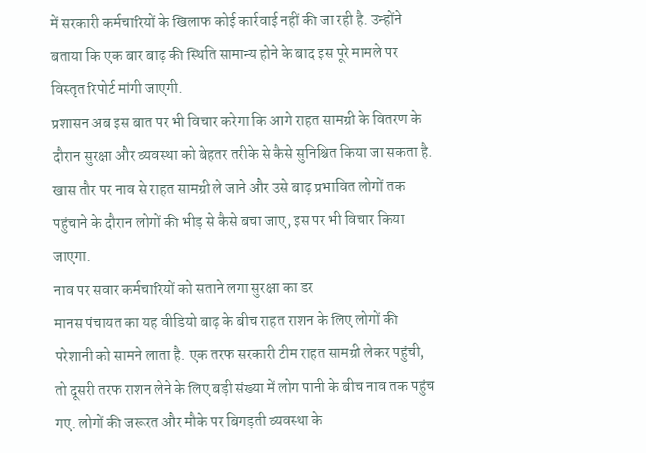में सरकारी कर्मचारियों के खिलाफ कोई कार्रवाई नहीं की जा रही है. उन्होंने बताया कि एक बार बाढ़ की स्थिति सामान्य होने के बाद इस पूरे मामले पर विस्तृत रिपोर्ट मांगी जाएगी.
प्रशासन अब इस बात पर भी विचार करेगा कि आगे राहत सामग्री के वितरण के दौरान सुरक्षा और व्यवस्था को बेहतर तरीके से कैसे सुनिश्चित किया जा सकता है. खास तौर पर नाव से राहत सामग्री ले जाने और उसे बाढ़ प्रभावित लोगों तक पहुंचाने के दौरान लोगों की भीड़ से कैसे बचा जाए, इस पर भी विचार किया जाएगा.
नाव पर सवार कर्मचारियों को सताने लगा सुरक्षा का डर
मानस पंचायत का यह वीडियो बाढ़ के बीच राहत राशन के लिए लोगों की परेशानी को सामने लाता है. एक तरफ सरकारी टीम राहत सामग्री लेकर पहुंची, तो दूसरी तरफ राशन लेने के लिए बड़ी संख्या में लोग पानी के बीच नाव तक पहुंच गए. लोगों की जरूरत और मौके पर बिगड़ती व्यवस्था के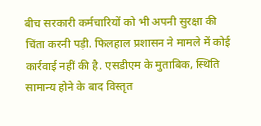बीच सरकारी कर्मचारियों को भी अपनी सुरक्षा की चिंता करनी पड़ी. फिलहाल प्रशासन ने मामले में कोई कार्रवाई नहीं की है. एसडीएम के मुताबिक, स्थिति सामान्य होने के बाद विस्तृत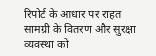रिपोर्ट के आधार पर राहत सामग्री के वितरण और सुरक्षा व्यवस्था को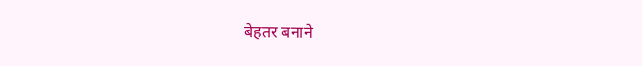बेहतर बनाने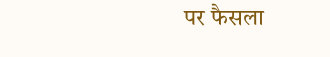पर फैसला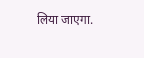लिया जाएगा.